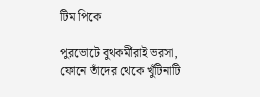টিম পিকে

পুরভোটে বুথকর্মীরাই ভরসা, ফোনে তাঁদের থেকে খুঁটিনাটি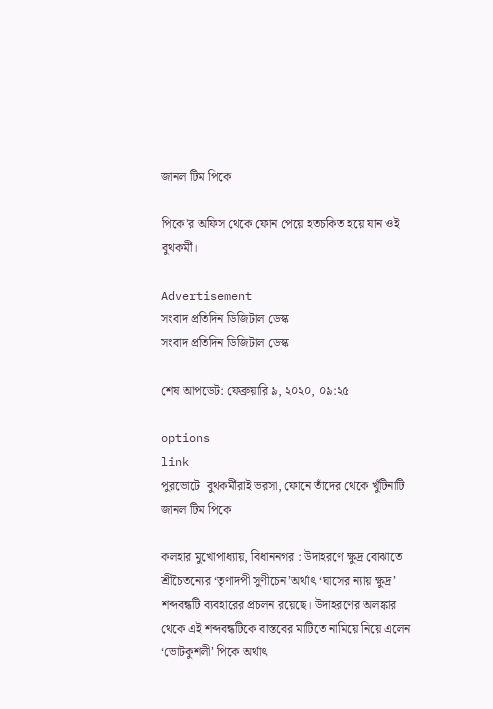জানল টিম পিকে

পিকে'র অফিস থেকে ফোন পেয়ে হতচকিত হয়ে যান ওই বুথকর্মী।

Advertisement
সংবাদ প্রতিদিন ডিজিটাল ডেস্ক
সংবাদ প্রতিদিন ডিজিটাল ডেস্ক

শেষ আপডেট: ফেব্রুয়ারি ৯, ২০২০, ০৯:২৫

options
link
পুরভোটে  বুথকর্মীরাই ভরসা, ফোনে তাঁদের থেকে খুঁটিনাটি জানল টিম পিকে

কলহার মুখোপাধ্যায়, বিধাননগর : উদাহরণে ক্ষুদ্র বোঝাতে শ্রীচৈতন্যের ‘তৃণাদপী সুণীচেন’অর্থাৎ ‘ঘাসের ন্যায় ক্ষুদ্র’ শব্দবন্ধটি ব্যবহারের প্রচলন রয়েছে। উদাহরণের অলঙ্কার থেকে এই শব্দবন্ধটিকে বাস্তবের মাটিতে নামিয়ে নিয়ে এলেন ‘ভোটকুশলী’ পিকে অর্থাৎ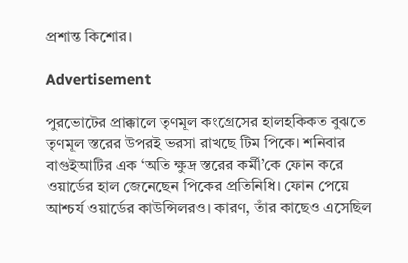প্রশান্ত কিশোর।

Advertisement

পুরভোটের প্রাক্কালে তৃণমূল কংগ্রেসের হালহকিকত বুঝতে তৃণমূল স্তরের উপরই ভরসা রাখছে টিম পিকে। শনিবার বাগুইআটির এক ‘অতি ক্ষুদ্র স্তরের কর্মী’কে ফোন করে ওয়ার্ডের হাল জেনেছেন পিকের প্রতিনিধি। ফোন পেয়ে আশ্চর্য ওয়ার্ডের কাউন্সিলরও। কারণ, তাঁর কাছেও এসেছিল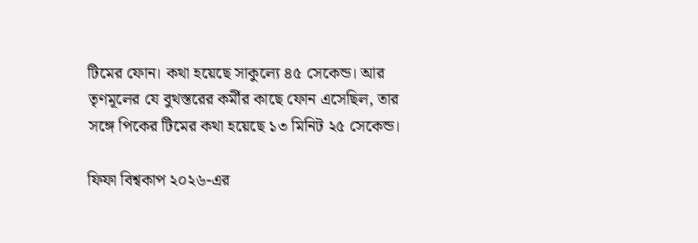টিমের ফোন। কথা হয়েছে সাকুল্যে ৪৫ সেকেন্ড। আর তৃণমূলের যে বুথস্তরের কর্মীর কাছে ফোন এসেছিল, তার সঙ্গে পিকের টিমের কথা হয়েছে ১৩ মিনিট ২৫ সেকেন্ড।

ফিফা বিশ্বকাপ ২০২৬-এর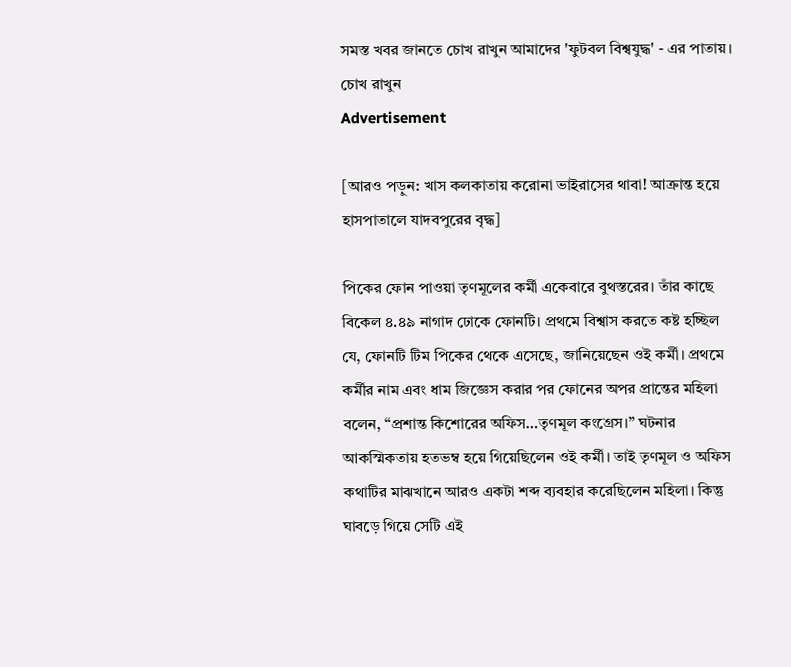সমস্ত খবর জানতে চোখ রাখুন আমাদের 'ফুটবল বিশ্বযুদ্ধ' - এর পাতায়।
চোখ রাখুন
Advertisement

[আরও পড়ুন: খাস কলকাতায় করোনা ভাইরাসের থাবা! আক্রান্ত হয়ে হাসপাতালে যাদবপুরের বৃদ্ধ]

পিকের ফোন পাওয়া তৃণমূলের কর্মী একেবারে বুথস্তরের। তাঁর কাছে বিকেল ৪.৪৯ নাগাদ ঢোকে ফোনটি। প্রথমে বিশ্বাস করতে কষ্ট হচ্ছিল যে, ফোনটি টিম পিকের থেকে এসেছে, জানিয়েছেন ওই কর্মী। প্রথমে কর্মীর নাম এবং ধাম জিজ্ঞেস করার পর ফোনের অপর প্রান্তের মহিলা বলেন, “প্রশান্ত কিশোরের অফিস…তৃণমূল কংগ্রেস।” ঘটনার আকস্মিকতায় হতভম্ব হয়ে গিয়েছিলেন ওই কর্মী। তাই তৃণমূল ও অফিস কথাটির মাঝখানে আরও একটা শব্দ ব্যবহার করেছিলেন মহিলা। কিন্তু ঘাবড়ে গিয়ে সেটি এই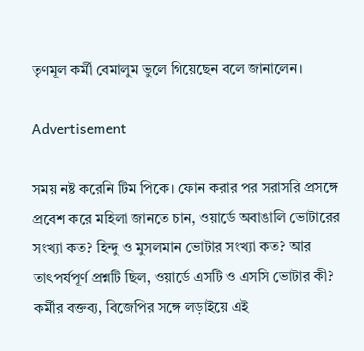তৃণমূল কর্মী বেমালুম ভুলে গিয়েছেন বলে জানালেন।

Advertisement

সময় নষ্ট করেনি টিম পিকে। ফোন করার পর সরাসরি প্রসঙ্গে প্রবেশ করে মহিলা জানতে চান, ওয়ার্ডে অবাঙালি ভোটারের সংখ্যা কত? হিন্দু ও মুসলমান ভোটার সংখ্যা কত? আর তাৎপর্যপূর্ণ প্রশ্নটি ছিল, ওয়ার্ডে এসটি ও এসসি ভোটার কী? কর্মীর বক্তব্য, বিজেপির সঙ্গে লড়াইয়ে এই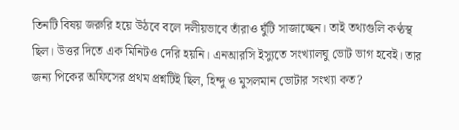তিনটি বিষয় জরুরি হয়ে উঠবে বলে দলীয়ভাবে তাঁরাও ঘুঁটি সাজাচ্ছেন। তাই তথ্যগুলি কণ্ঠস্থ ছিল। উত্তর দিতে এক মিনিটও দেরি হয়নি। এনআরসি ইস্যুতে সংখ্যালঘু ভোট ভাগ হবেই। তার জন্য পিকের অফিসের প্রথম প্রশ্নটিই ছিল, হিন্দু ও মুসলমান ভোটার সংখ্যা কত?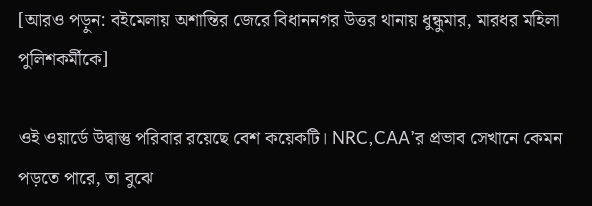[আরও পড়ুন: বইমেলায় অশান্তির জেরে বিধাননগর উত্তর থানায় ধুন্ধুমার, মারধর মহিলা পুলিশকর্মীকে]

ওই ওয়ার্ডে উদ্বাস্তু পরিবার রয়েছে বেশ কয়েকটি। NRC,CAA’র প্রভাব সেখানে কেমন পড়তে পারে, তা বুঝে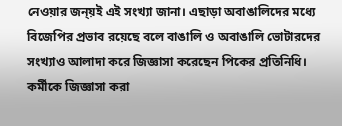নেওয়ার জন্য়ই এই সংখ্যা জানা। এছাড়া অবাঙালিদের মধ্যে বিজেপির প্রভাব রয়েছে বলে বাঙালি ও অবাঙালি ভোটারদের সংখ্যাও আলাদা করে জিজ্ঞাসা করেছেন পিকের প্রতিনিধি। কর্মীকে জিজ্ঞাসা করা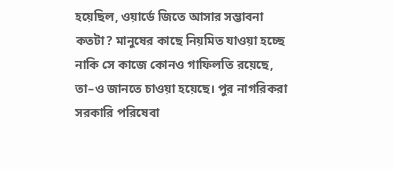হয়েছিল, ওয়ার্ডে জিতে আসার সম্ভাবনা কতটা? মানুষের কাছে নিয়মিত যাওয়া হচ্ছে নাকি সে কাজে কোনও গাফিলতি রয়েছে, তা–ও জানতে চাওয়া হয়েছে। পুর নাগরিকরা সরকারি পরিষেবা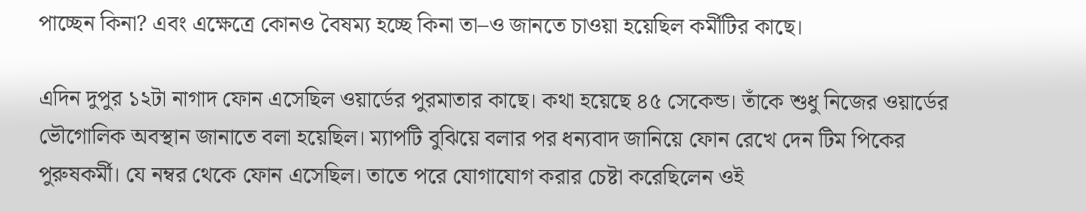পাচ্ছেন কিনা? এবং এক্ষেত্রে কোনও বৈষম্য হচ্ছে কিনা তা–ও জানতে চাওয়া হয়েছিল কর্মীটির কাছে।

এদিন দুপুর ১২টা নাগাদ ফোন এসেছিল ওয়ার্ডের পুরমাতার কাছে। কথা হয়েছে ৪৫ সেকেন্ড। তাঁকে শুধু নিজের ওয়ার্ডের ভৌগোলিক অবস্থান জানাতে বলা হয়েছিল। ম্যাপটি বুঝিয়ে বলার পর ধন্যবাদ জানিয়ে ফোন রেখে দেন টিম পিকের পুরুষকর্মী। যে নম্বর থেকে ফোন এসেছিল। তাতে পরে যোগাযোগ করার চেষ্টা করেছিলেন ওই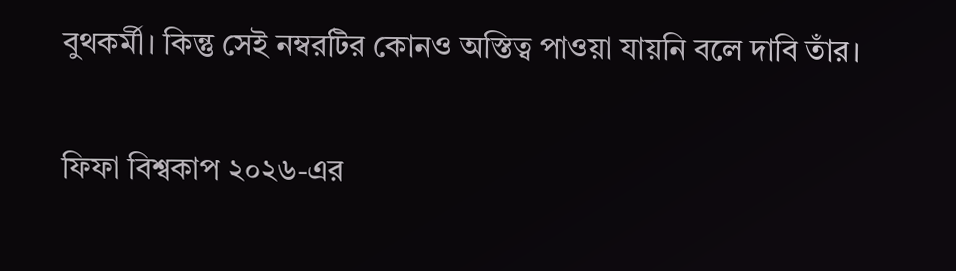বুথকর্মী। কিন্তু সেই নম্বরটির কোনও অস্তিত্ব পাওয়া যায়নি বলে দাবি তাঁর।

ফিফা বিশ্বকাপ ২০২৬-এর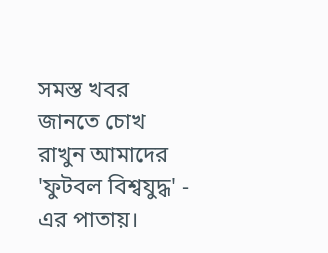সমস্ত খবর জানতে চোখ রাখুন আমাদের 'ফুটবল বিশ্বযুদ্ধ' - এর পাতায়।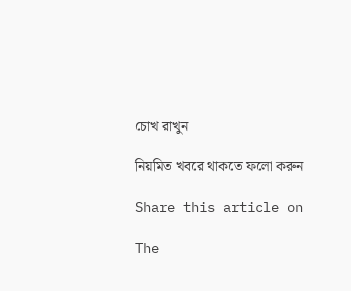চোখ রাখুন

নিয়মিত খবরে থাকতে ফলো করুন

Share this article on

The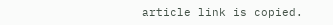article link is copied.